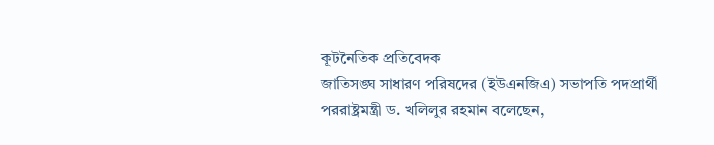কূটনৈতিক প্রতিবেদক
জাতিসঙ্ঘ সাধারণ পরিষদের (ইউএনজিএ) সভাপতি পদপ্রার্থী পররাষ্ট্রমন্ত্রী ড. খলিলুর রহমান বলেছেন,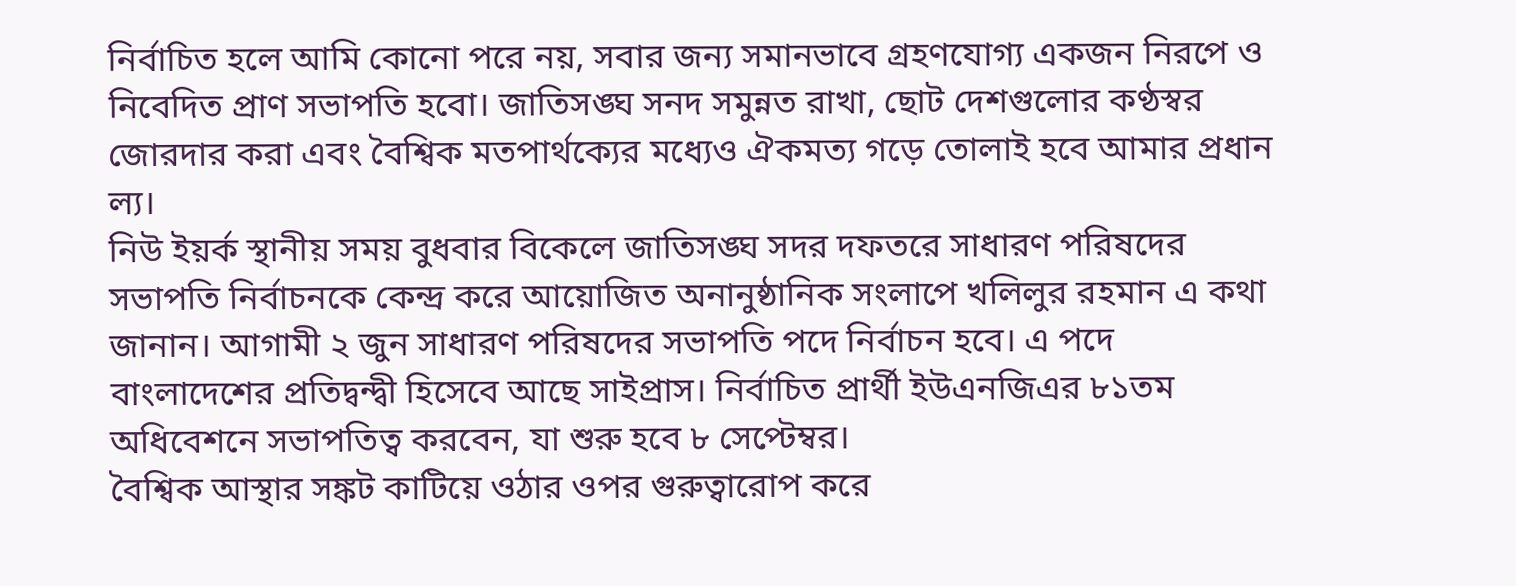নির্বাচিত হলে আমি কোনো পরে নয়, সবার জন্য সমানভাবে গ্রহণযোগ্য একজন নিরপে ও নিবেদিত প্রাণ সভাপতি হবো। জাতিসঙ্ঘ সনদ সমুন্নত রাখা, ছোট দেশগুলোর কণ্ঠস্বর জোরদার করা এবং বৈশ্বিক মতপার্থক্যের মধ্যেও ঐকমত্য গড়ে তোলাই হবে আমার প্রধান ল্য।
নিউ ইয়র্ক স্থানীয় সময় বুধবার বিকেলে জাতিসঙ্ঘ সদর দফতরে সাধারণ পরিষদের সভাপতি নির্বাচনকে কেন্দ্র করে আয়োজিত অনানুষ্ঠানিক সংলাপে খলিলুর রহমান এ কথা জানান। আগামী ২ জুন সাধারণ পরিষদের সভাপতি পদে নির্বাচন হবে। এ পদে বাংলাদেশের প্রতিদ্বন্দ্বী হিসেবে আছে সাইপ্রাস। নির্বাচিত প্রার্থী ইউএনজিএর ৮১তম অধিবেশনে সভাপতিত্ব করবেন, যা শুরু হবে ৮ সেপ্টেম্বর।
বৈশ্বিক আস্থার সঙ্কট কাটিয়ে ওঠার ওপর গুরুত্বারোপ করে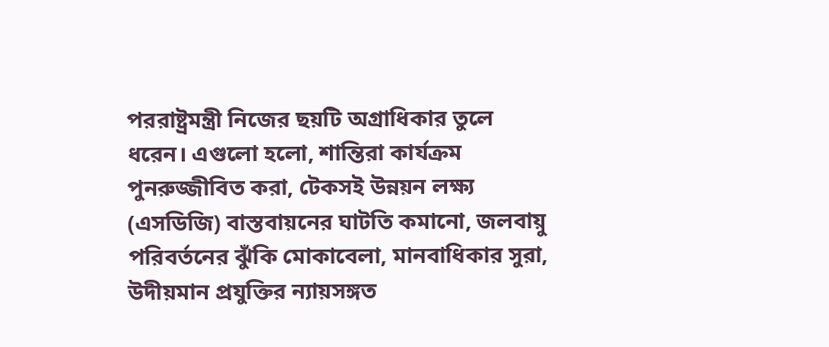পররাষ্ট্রমন্ত্রী নিজের ছয়টি অগ্রাধিকার তুলে ধরেন। এগুলো হলো, শান্তিরা কার্যক্রম পুনরুজ্জীবিত করা, টেকসই উন্নয়ন লক্ষ্য (এসডিজি) বাস্তবায়নের ঘাটতি কমানো, জলবায়ু পরিবর্তনের ঝুঁকি মোকাবেলা, মানবাধিকার সুরা, উদীয়মান প্রযুক্তির ন্যায়সঙ্গত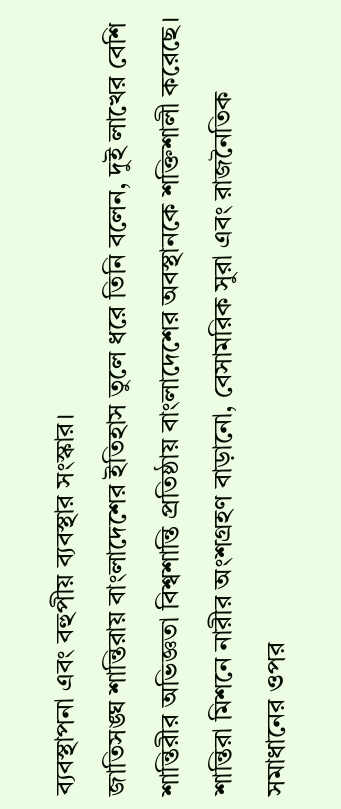ব্যবস্থাপনা এবং বহুপীয় ব্যবস্থার সংস্কার।
জাতিসঙ্ঘ শান্তিরায় বাংলাদেশের ইতিহাস তুলে ধরে তিনি বলেন, দুই লাখের বেশি শান্তিরীর অভিজ্ঞতা বিশ্বশান্তি প্রতিষ্ঠায় বাংলাদেশের অবস্থানকে শক্তিশালী করেছে। শান্তিরা মিশনে নারীর অংশগ্রহণ বাড়ানো, বেসামরিক সুরা এবং রাজনৈতিক সমাধানের ওপর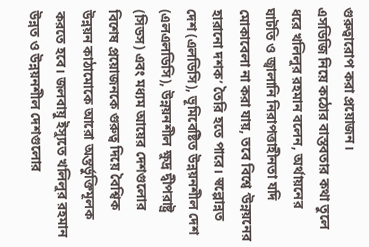গুরুত্বারোপ করা প্রয়োজন।
এসডিজি নিয়ে কঠোর বাস্তবতার কথা তুলে ধরে খলিলুর রহমান বলেন, অর্থায়নের ঘাটতি ও জ্বালানি নিরাপত্তাহীনতা যদি মোকাবেলা না করা যায়, তবে বিশ্বে ‘উন্নয়নের হারানো দশক’ তৈরি হতে পারে। স্বল্পোন্নত দেশ (এলডিসি), ভূমিবেষ্টিত উন্নয়নশীল দেশ (এলএলডিসি), উন্নয়নশীল ক্ষুদ্র দ্বীপরাষ্ট্র (সিডস) এবং মধ্যম আয়ের দেশগুলোর বিশেষ প্রয়োজনকে গুরুত্ব দিয়ে বৈশ্বিক উন্নয়ন কাঠামোকে আরো অন্তর্ভুক্তিমূলক করতে হবে। জলবায়ু ইস্যুতে খলিলুর রহমান উন্নত ও উন্নয়নশীল দেশগুলোর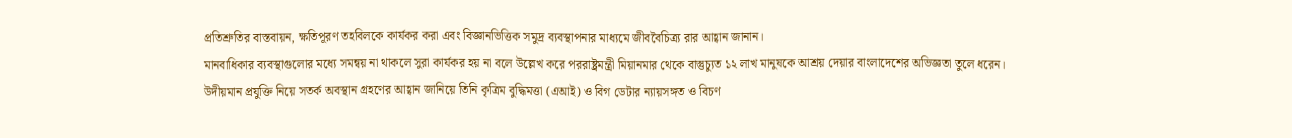প্রতিশ্রুতির বাস্তবায়ন, ক্ষতিপূরণ তহবিলকে কার্যকর করা এবং বিজ্ঞানভিত্তিক সমুদ্র ব্যবস্থাপনার মাধ্যমে জীববৈচিত্র্য রার আহ্বান জানান।
মানবাধিকার ব্যবস্থাগুলোর মধ্যে সমন্বয় না থাকলে সুরা কার্যকর হয় না বলে উল্লেখ করে পররাষ্ট্রমন্ত্রী মিয়ানমার থেকে বাস্তুচ্যুত ১২ লাখ মানুষকে আশ্রয় দেয়ার বাংলাদেশের অভিজ্ঞতা তুলে ধরেন।
উদীয়মান প্রযুক্তি নিয়ে সতর্ক অবস্থান গ্রহণের আহ্বান জানিয়ে তিনি কৃত্রিম বুদ্ধিমত্তা (এআই) ও বিগ ডেটার ন্যায়সঙ্গত ও বিচণ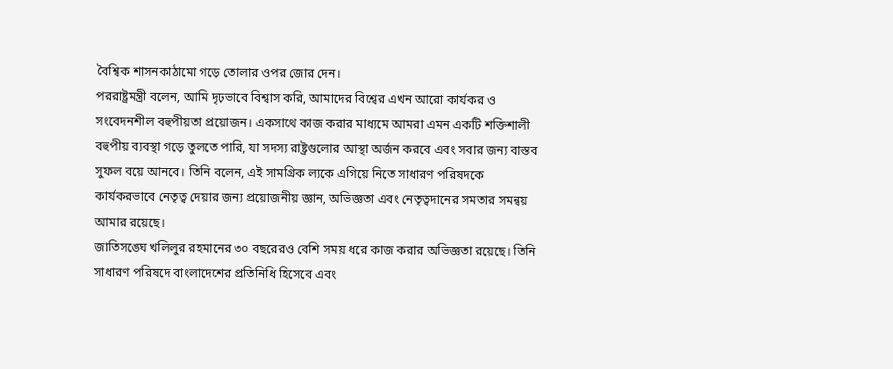বৈশ্বিক শাসনকাঠামো গড়ে তোলার ওপর জোর দেন।
পররাষ্ট্রমন্ত্রী বলেন, আমি দৃঢ়ভাবে বিশ্বাস করি, আমাদের বিশ্বের এখন আরো কার্যকর ও সংবেদনশীল বহুপীয়তা প্রয়োজন। একসাথে কাজ করার মাধ্যমে আমরা এমন একটি শক্তিশালী বহুপীয় ব্যবস্থা গড়ে তুলতে পারি, যা সদস্য রাষ্ট্রগুলোর আস্থা অর্জন করবে এবং সবার জন্য বাস্তব সুফল বয়ে আনবে। তিনি বলেন, এই সামগ্রিক ল্যকে এগিয়ে নিতে সাধারণ পরিষদকে কার্যকরভাবে নেতৃত্ব দেয়ার জন্য প্রয়োজনীয় জ্ঞান, অভিজ্ঞতা এবং নেতৃত্বদানের সমতার সমন্বয় আমার রয়েছে।
জাতিসঙ্ঘে খলিলুর রহমানের ৩০ বছরেরও বেশি সময় ধরে কাজ করার অভিজ্ঞতা রয়েছে। তিনি সাধারণ পরিষদে বাংলাদেশের প্রতিনিধি হিসেবে এবং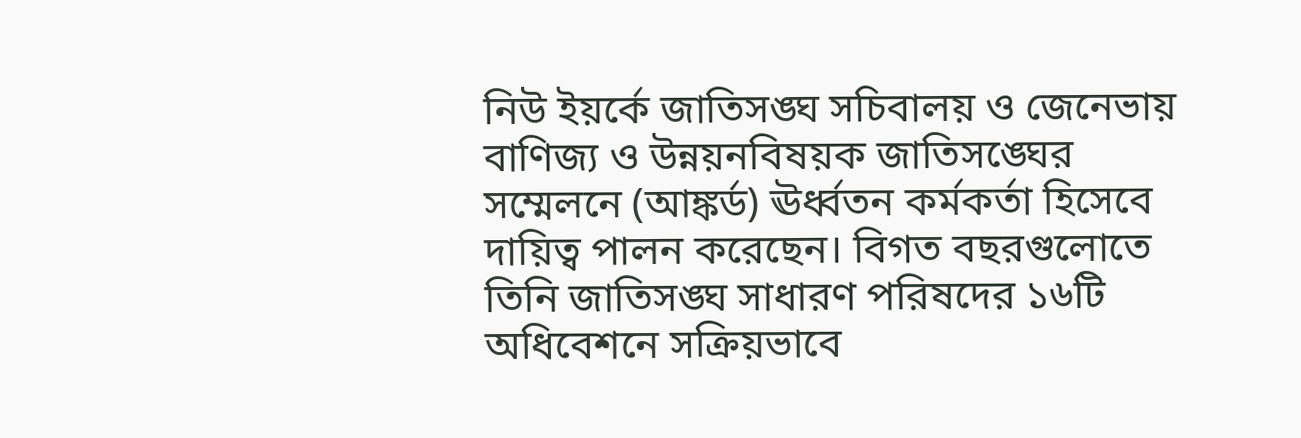নিউ ইয়র্কে জাতিসঙ্ঘ সচিবালয় ও জেনেভায় বাণিজ্য ও উন্নয়নবিষয়ক জাতিসঙ্ঘের সম্মেলনে (আঙ্কর্ড) ঊর্ধ্বতন কর্মকর্তা হিসেবে দায়িত্ব পালন করেছেন। বিগত বছরগুলোতে তিনি জাতিসঙ্ঘ সাধারণ পরিষদের ১৬টি অধিবেশনে সক্রিয়ভাবে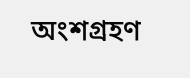অংশগ্রহণ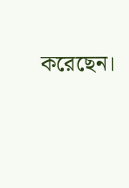করেছেন।